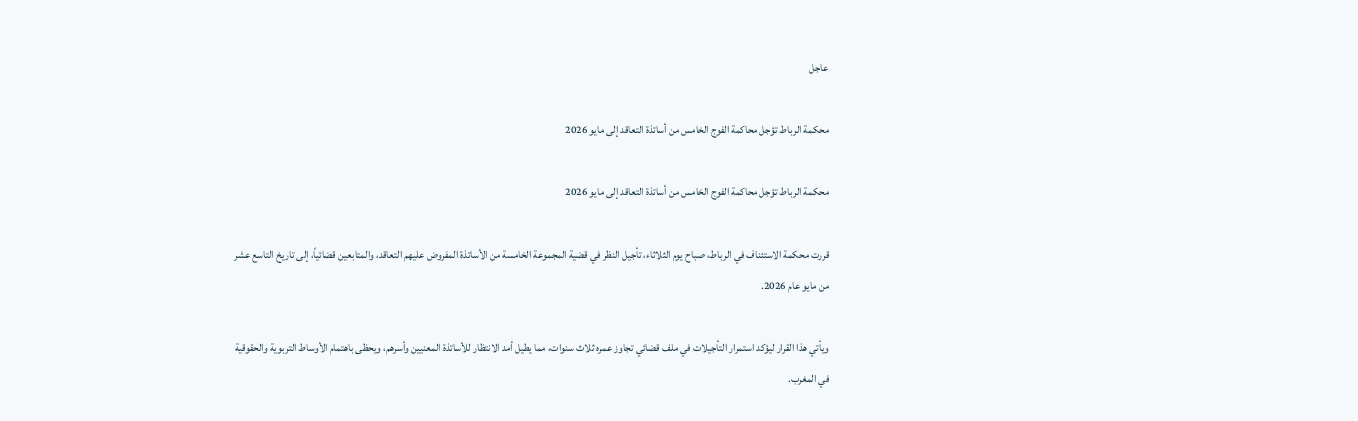عاجل

محكمة الرباط تؤجل محاكمة الفوج الخامس من أساتذة التعاقد إلى مايو 2026

محكمة الرباط تؤجل محاكمة الفوج الخامس من أساتذة التعاقد إلى مايو 2026

قررت محكمة الاستئناف في الرباط، صباح يوم الثلاثاء، تأجيل النظر في قضية المجموعة الخامسة من الأساتذة المفروض عليهم التعاقد، والمتابعين قضائياً، إلى تاريخ التاسع عشر من مايو عام 2026.

ويأتي هذا القرار ليؤكد استمرار التأجيلات في ملف قضائي تجاوز عمره ثلاث سنوات، مما يطيل أمد الانتظار للأساتذة المعنيين وأسرهم، ويحظى باهتمام الأوساط التربوية والحقوقية في المغرب.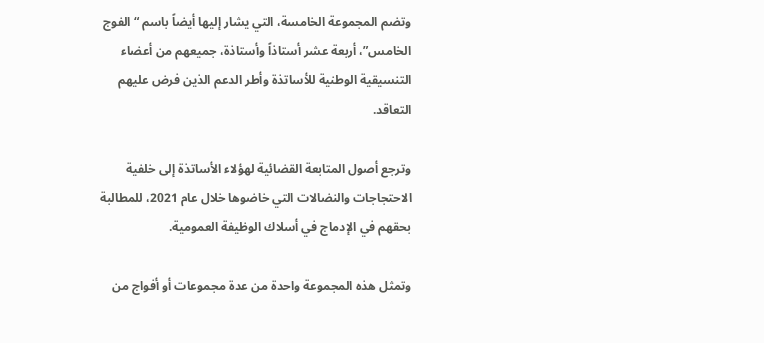وتضم المجموعة الخامسة، التي يشار إليها أيضاً باسم “الفوج الخامس”، أربعة عشر أستاذاً وأستاذة، جميعهم من أعضاء التنسيقية الوطنية للأساتذة وأطر الدعم الذين فرض عليهم التعاقد.

وترجع أصول المتابعة القضائية لهؤلاء الأساتذة إلى خلفية الاحتجاجات والنضالات التي خاضوها خلال عام 2021، للمطالبة بحقهم في الإدماج في أسلاك الوظيفة العمومية.

وتمثل هذه المجموعة واحدة من عدة مجموعات أو أفواج من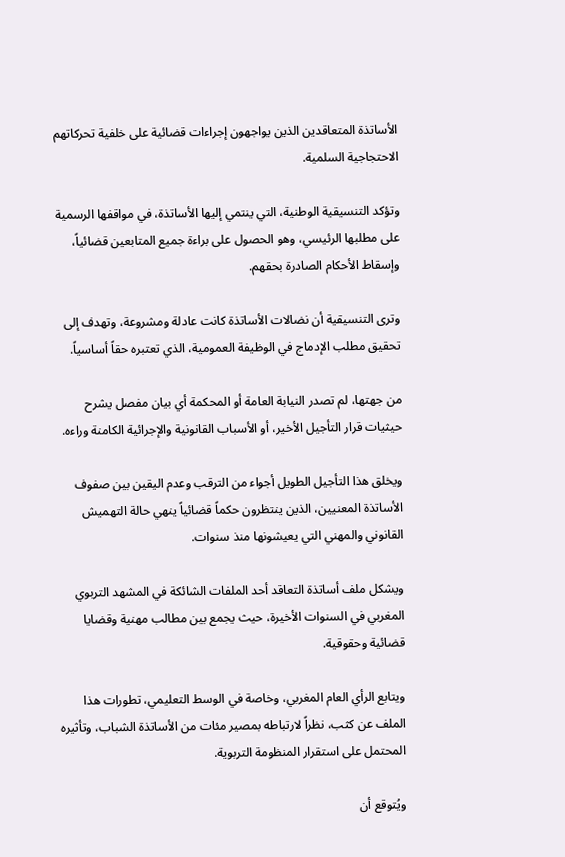الأساتذة المتعاقدين الذين يواجهون إجراءات قضائية على خلفية تحركاتهم الاحتجاجية السلمية.

وتؤكد التنسيقية الوطنية، التي ينتمي إليها الأساتذة، في مواقفها الرسمية على مطلبها الرئيسي، وهو الحصول على براءة جميع المتابعين قضائياً، وإسقاط الأحكام الصادرة بحقهم.

وترى التنسيقية أن نضالات الأساتذة كانت عادلة ومشروعة، وتهدف إلى تحقيق مطلب الإدماج في الوظيفة العمومية، الذي تعتبره حقاً أساسياً.

من جهتها، لم تصدر النيابة العامة أو المحكمة أي بيان مفصل يشرح حيثيات قرار التأجيل الأخير، أو الأسباب القانونية والإجرائية الكامنة وراءه.

ويخلق هذا التأجيل الطويل أجواء من الترقب وعدم اليقين بين صفوف الأساتذة المعنيين، الذين ينتظرون حكماً قضائياً ينهي حالة التهميش القانوني والمهني التي يعيشونها منذ سنوات.

ويشكل ملف أساتذة التعاقد أحد الملفات الشائكة في المشهد التربوي المغربي في السنوات الأخيرة، حيث يجمع بين مطالب مهنية وقضايا قضائية وحقوقية.

ويتابع الرأي العام المغربي، وخاصة في الوسط التعليمي، تطورات هذا الملف عن كثب، نظراً لارتباطه بمصير مئات من الأساتذة الشباب، وتأثيره المحتمل على استقرار المنظومة التربوية.

ويُتوقع أن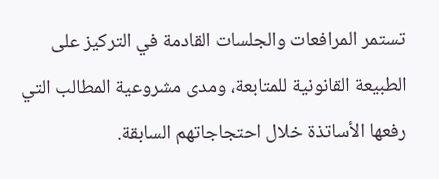تستمر المرافعات والجلسات القادمة في التركيز على الطبيعة القانونية للمتابعة، ومدى مشروعية المطالب التي رفعها الأساتذة خلال احتجاجاتهم السابقة.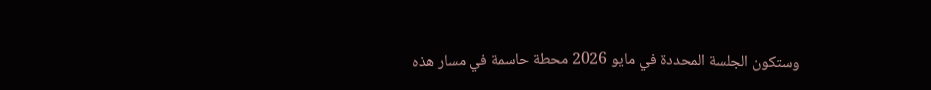وستكون الجلسة المحددة في مايو 2026 محطة حاسمة في مسار هذه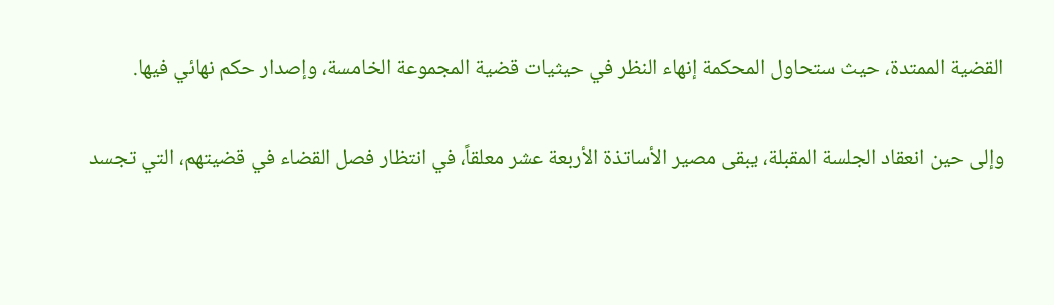القضية الممتدة، حيث ستحاول المحكمة إنهاء النظر في حيثيات قضية المجموعة الخامسة، وإصدار حكم نهائي فيها.

وإلى حين انعقاد الجلسة المقبلة، يبقى مصير الأساتذة الأربعة عشر معلقاً، في انتظار فصل القضاء في قضيتهم، التي تجسد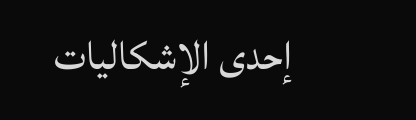إحدى الإشكاليات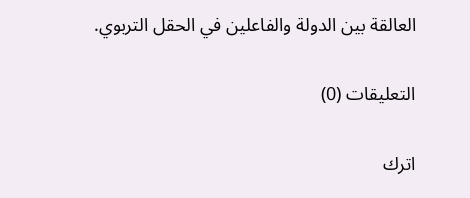العالقة بين الدولة والفاعلين في الحقل التربوي.

التعليقات (0)

اترك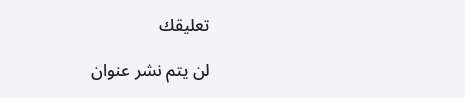تعليقك

لن يتم نشر عنوان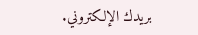بريدك الإلكتروني.